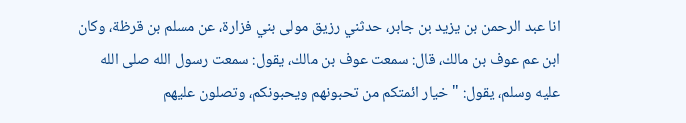انا عبد الرحمن بن يزيد بن جابر، حدثني رزيق مولى بني فزارة، عن مسلم بن قرظة، وكان ابن عم عوف بن مالك، قال: سمعت عوف بن مالك، يقول: سمعت رسول الله صلى الله عليه وسلم، يقول: " خيار ائمتكم من تحبونهم ويحبونكم، وتصلون عليهم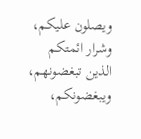ويصلون عليكم، وشرار ائمتكم الذين تبغضونهم، ويبغضونكم،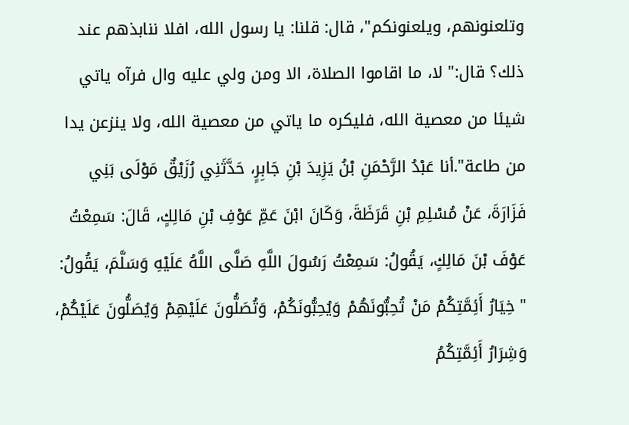وتلعنونهم، ويلعنونكم"، قال: قلنا: يا رسول الله، افلا ننابذهم عند ذلك؟ قال:" لا، ما اقاموا الصلاة، الا ومن ولي عليه وال فرآه ياتي شيئا من معصية الله، فليكره ما ياتي من معصية الله، ولا ينزعن يدا من طاعة".أنا عَبْدُ الرَّحْمَنِ بْنُ يَزِيدَ بْنِ جَابِرٍ، حَدَّثَنِي رُزَيْقٌ مَوْلَى بَنِي فَزَارَةَ، عَنْ مُسْلِمِ بْنِ قَرَظَةَ، وَكَانَ ابْنَ عَمِّ عَوْفِ بْنِ مَالِكٍ، قَالَ: سَمِعْتُ عَوْفَ بْنَ مَالِكٍ، يَقُولُ: سَمِعْتُ رَسُولَ اللَّهِ صَلَّى اللَّهُ عَلَيْهِ وَسَلَّمَ، يَقُولُ: " خِيَارُ أَئِمَّتِكُمْ مَنْ تُحِبُّونَهُمْ وَيُحِبُّونَكُمْ، وَتُصَلُّونَ عَلَيْهِمْ وَيُصَلُّونَ عَلَيْكُمْ، وَشِرَارُ أَئِمَّتِكُمُ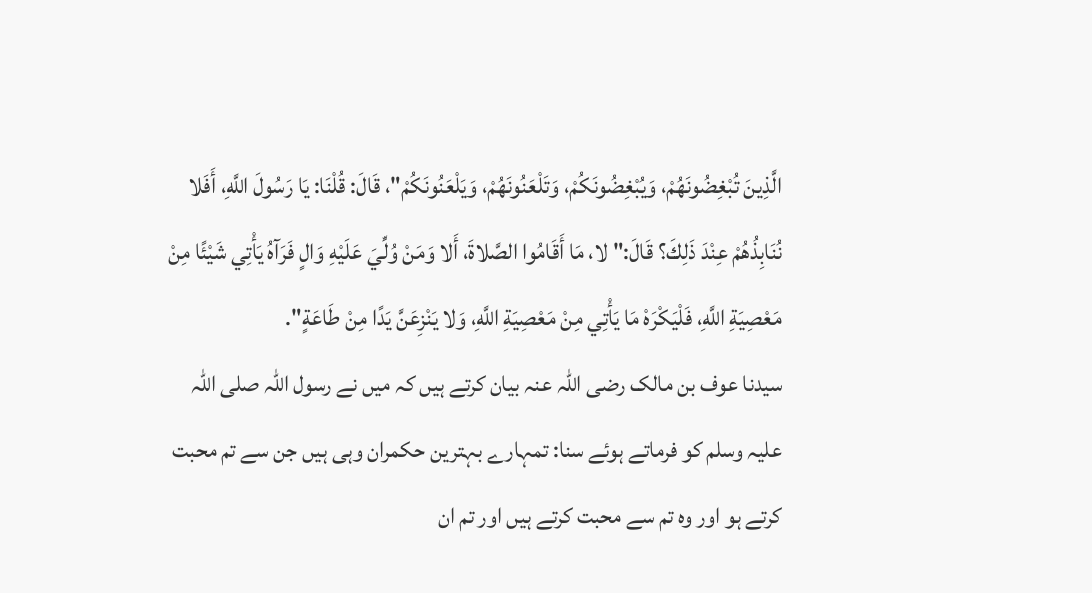الَّذِينَ تُبْغِضُونَهُمْ، وَيُبْغِضُونَكُمْ، وَتَلْعَنُونَهُمْ، وَيَلْعَنُونَكُمْ"، قَالَ: قُلْنَا: يَا رَسُولَ اللَّهِ، أَفَلا نُنَابِذُهُمْ عِنْدَ ذَلِكَ؟ قَالَ:" لا، مَا أَقَامُوا الصَّلاةَ، أَلا وَمَنْ وُلِّيَ عَلَيْهِ وَالٍ فَرَآهُ يَأْتِي شَيْئًا مِنْ مَعْصِيَةِ اللَّهِ، فَلْيَكْرَهْ مَا يَأْتِي مِنْ مَعْصِيَةِ اللَّهِ، وَلا يَنْزِعَنَّ يَدًا مِنْ طَاعَةٍ".
سیدنا عوف بن مالک رضی اللہ عنہ بیان کرتے ہیں کہ میں نے رسول اللہ صلی اللہ علیہ وسلم کو فرماتے ہوئے سنا: تمہارے بہترین حکمران وہی ہیں جن سے تم محبت کرتے ہو اور وہ تم سے محبت کرتے ہیں اور تم ان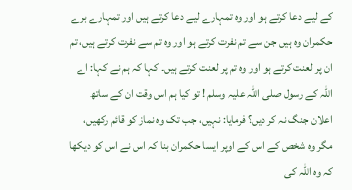کے لیے دعا کرتے ہو اور وہ تمہارے لیے دعا کرتے ہیں اور تمہارے برے حکمران وہ ہیں جن سے تم نفرت کرتے ہو اور وہ تم سے نفرت کرتے ہیں، تم ان پر لعنت کرتے ہو اور وہ تم پر لعنت کرتے ہیں۔ کہا کہ ہم نے کہا: اے اللہ کے رسول صلی اللہ علیہ وسلم ! تو کیا ہم اس وقت ان کے ساتھ اعلان جنگ نہ کر دیں؟ فرمایا: نہیں، جب تک وہ نماز کو قائم رکھیں، مگر وہ شخص کے اس کے اوپر ایسا حکمران بنا کہ اس نے اس کو دیکھا کہ وہ اللہ کی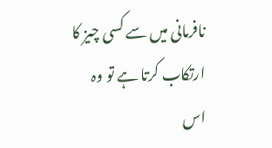نافرمانی میں سے کسی چیز کا ارتکاب کرتا ہے تو وہ اس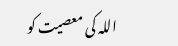اللہ کی معصیت کو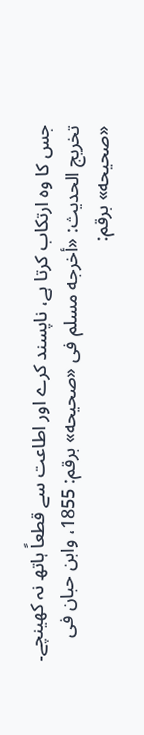جس کا وہ ارتکاب کرتا ہے، ناپسند کرے اور اطاعت سے قطعاً ہاتھ نہ کھینچے۔
تخریج الحدیث: «أخرجه مسلم فى «صحيحه» برقم: 1855، وابن حبان فى «صحيحه» برقم: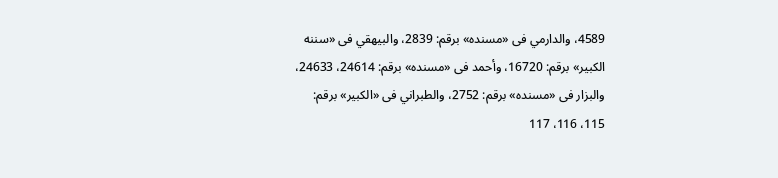4589، والدارمي فى «مسنده» برقم: 2839، والبيهقي فى «سننه الكبير» برقم: 16720، وأحمد فى «مسنده» برقم: 24614، 24633، والبزار فى «مسنده» برقم: 2752، والطبراني فى «الكبير» برقم: 115، 116، 117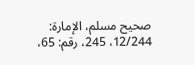صحیح مسلم، الإمارة: 12/244، 245، رقم: 65،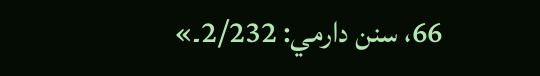66، سنن دارمي: 2/232۔»